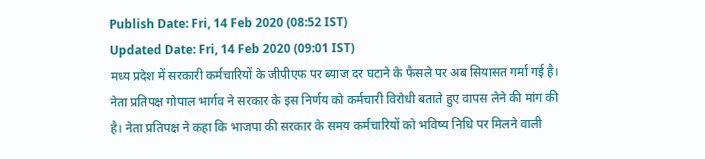Publish Date: Fri, 14 Feb 2020 (08:52 IST)
Updated Date: Fri, 14 Feb 2020 (09:01 IST)
मध्य प्रदेश में सरकारी कर्मचारियों के जीपीएफ पर ब्याज दर घटाने के फैसले पर अब सियासत गर्मा गई है। नेता प्रतिपक्ष गोपाल भार्गव ने सरकार के इस निर्णय को कर्मचारी विरोधी बताते हुए वापस लेने की मांग की है। नेता प्रतिपक्ष ने कहा कि भाजपा की सरकार के समय कर्मचारियों को भविष्य निधि पर मिलने वाली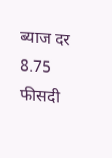ब्याज दर 8.75 फीसदी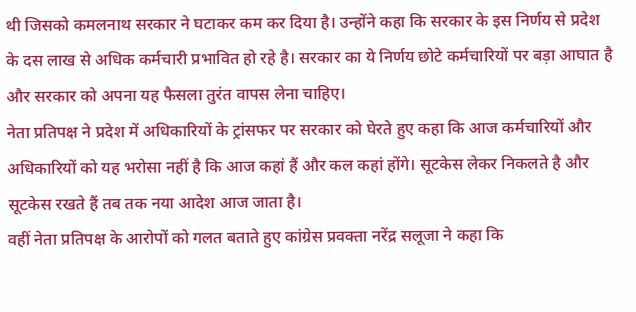थी जिसको कमलनाथ सरकार ने घटाकर कम कर दिया है। उन्होंने कहा कि सरकार के इस निर्णय से प्रदेश के दस लाख से अधिक कर्मचारी प्रभावित हो रहे है। सरकार का ये निर्णय छोटे कर्मचारियों पर बड़ा आघात है और सरकार को अपना यह फैसला तुरंत वापस लेना चाहिए।
नेता प्रतिपक्ष ने प्रदेश में अधिकारियों के ट्रांसफर पर सरकार को घेरते हुए कहा कि आज कर्मचारियों और अधिकारियों को यह भरोसा नहीं है कि आज कहां हैं और कल कहां होंगे। सूटकेस लेकर निकलते है और सूटकेस रखते हैं तब तक नया आदेश आज जाता है।
वहीं नेता प्रतिपक्ष के आरोपों को गलत बताते हुए कांग्रेस प्रवक्ता नरेंद्र सलूजा ने कहा कि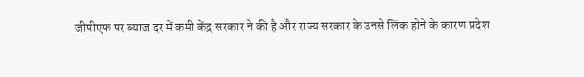जीपीएफ पर ब्याज दर में कमी केंद्र सरकार ने की है और राज्य सरकार के उनसे लिंक होने के कारण प्रदेश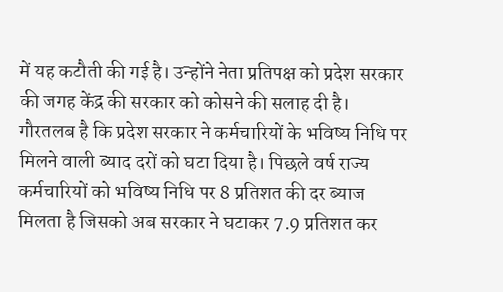में यह कटौती की गई है। उन्होंने नेता प्रतिपक्ष को प्रदेश सरकार की जगह केंद्र की सरकार को कोसने की सलाह दी है।
गौरतलब है कि प्रदेश सरकार ने कर्मचारियों के भविष्य निधि पर मिलने वाली ब्याद दरों को घटा दिया है। पिछले वर्ष राज्य कर्मचारियों को भविष्य निधि पर 8 प्रतिशत की दर ब्याज मिलता है जिसको अब सरकार ने घटाकर 7.9 प्रतिशत कर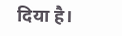दिया है।